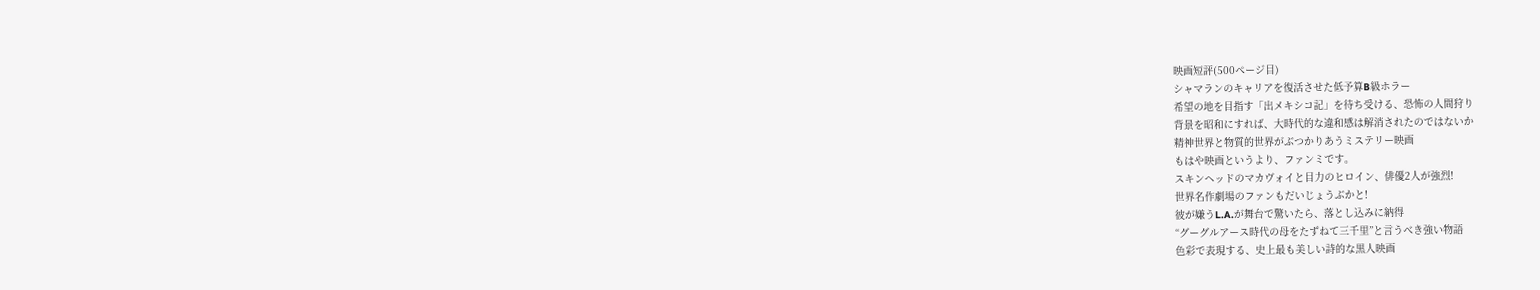映画短評(500ページ目)
シャマランのキャリアを復活させた低予算B級ホラー
希望の地を目指す「出メキシコ記」を待ち受ける、恐怖の人間狩り
背景を昭和にすれば、大時代的な違和感は解消されたのではないか
精神世界と物質的世界がぶつかりあうミステリー映画
もはや映画というより、ファンミです。
スキンヘッドのマカヴォイと目力のヒロイン、俳優2人が強烈!
世界名作劇場のファンもだいじょうぶかと!
彼が嫌うL.A.が舞台で驚いたら、落とし込みに納得
“グーグルアース時代の母をたずねて三千里”と言うべき強い物語
色彩で表現する、史上最も美しい詩的な黒人映画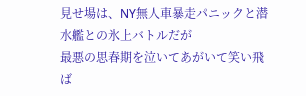見せ場は、NY無人車暴走パニックと潜水艦との氷上バトルだが
最悪の思春期を泣いてあがいて笑い飛ば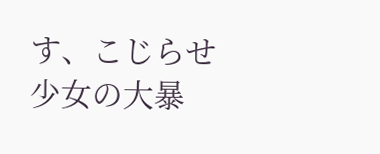す、こじらせ少女の大暴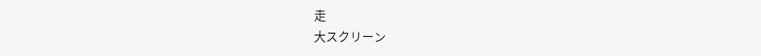走
大スクリーン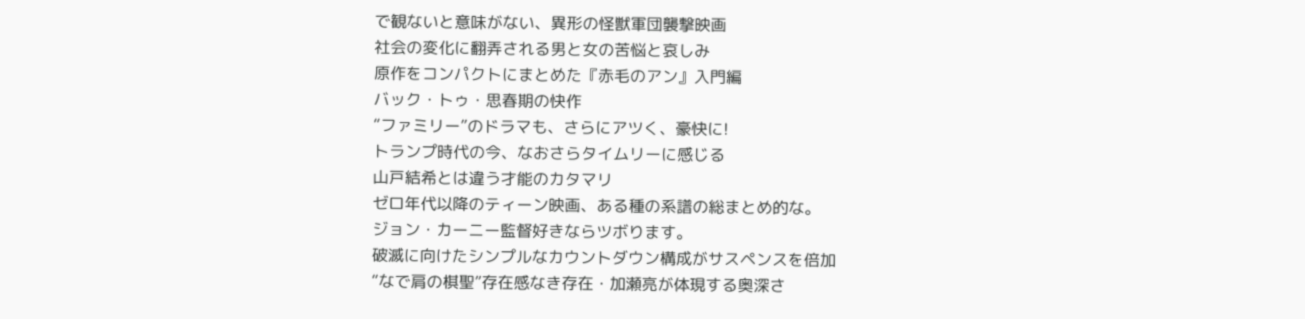で観ないと意味がない、異形の怪獣軍団襲撃映画
社会の変化に翻弄される男と女の苦悩と哀しみ
原作をコンパクトにまとめた『赤毛のアン』入門編
バック・トゥ・思春期の快作
“ファミリー”のドラマも、さらにアツく、豪快に!
トランプ時代の今、なおさらタイムリーに感じる
山戸結希とは違う才能のカタマリ
ゼロ年代以降のティーン映画、ある種の系譜の総まとめ的な。
ジョン・カーニー監督好きならツボります。
破滅に向けたシンプルなカウントダウン構成がサスペンスを倍加
“なで肩の棋聖”存在感なき存在・加瀬亮が体現する奥深さ